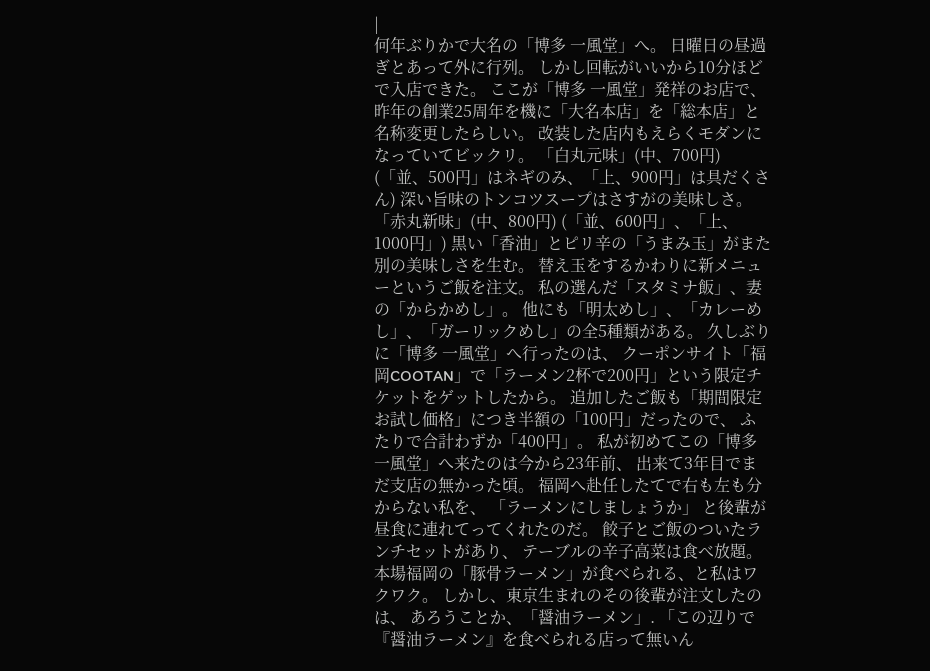|
何年ぶりかで大名の「博多 一風堂」へ。 日曜日の昼過ぎとあって外に行列。 しかし回転がいいから10分ほどで入店できた。 ここが「博多 一風堂」発祥のお店で、 昨年の創業25周年を機に「大名本店」を「総本店」と名称変更したらしい。 改装した店内もえらくモダンになっていてビックリ。 「白丸元味」(中、700円) (「並、500円」はネギのみ、「上、900円」は具だくさん) 深い旨味のトンコツスープはさすがの美味しさ。 「赤丸新味」(中、800円) (「並、600円」、「上、1000円」) 黒い「香油」とピリ辛の「うまみ玉」がまた別の美味しさを生む。 替え玉をするかわりに新メニューというご飯を注文。 私の選んだ「スタミナ飯」、妻の「からかめし」。 他にも「明太めし」、「カレーめし」、「ガーリックめし」の全5種類がある。 久しぶりに「博多 一風堂」へ行ったのは、 クーポンサイト「福岡COOTAN」で「ラーメン2杯で200円」という限定チケットをゲットしたから。 追加したご飯も「期間限定お試し価格」につき半額の「100円」だったので、 ふたりで合計わずか「400円」。 私が初めてこの「博多 一風堂」へ来たのは今から23年前、 出来て3年目でまだ支店の無かった頃。 福岡へ赴任したてで右も左も分からない私を、 「ラーメンにしましょうか」 と後輩が昼食に連れてってくれたのだ。 餃子とご飯のついたランチセットがあり、 テーブルの辛子高菜は食べ放題。 本場福岡の「豚骨ラーメン」が食べられる、と私はワクワク。 しかし、東京生まれのその後輩が注文したのは、 あろうことか、「醤油ラーメン」. 「この辺りで『醤油ラーメン』を食べられる店って無いん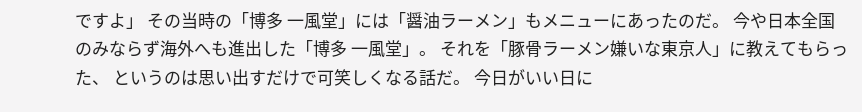ですよ」 その当時の「博多 一風堂」には「醤油ラーメン」もメニューにあったのだ。 今や日本全国のみならず海外へも進出した「博多 一風堂」。 それを「豚骨ラーメン嫌いな東京人」に教えてもらった、 というのは思い出すだけで可笑しくなる話だ。 今日がいい日に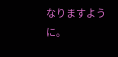なりますように。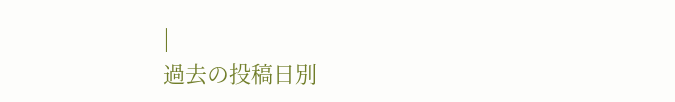|
過去の投稿日別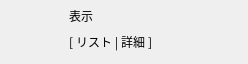表示
[ リスト | 詳細 ]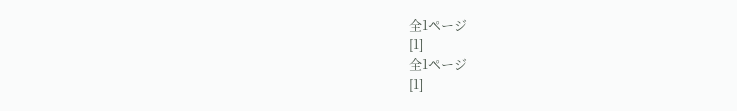全1ページ
[1]
全1ページ
[1]